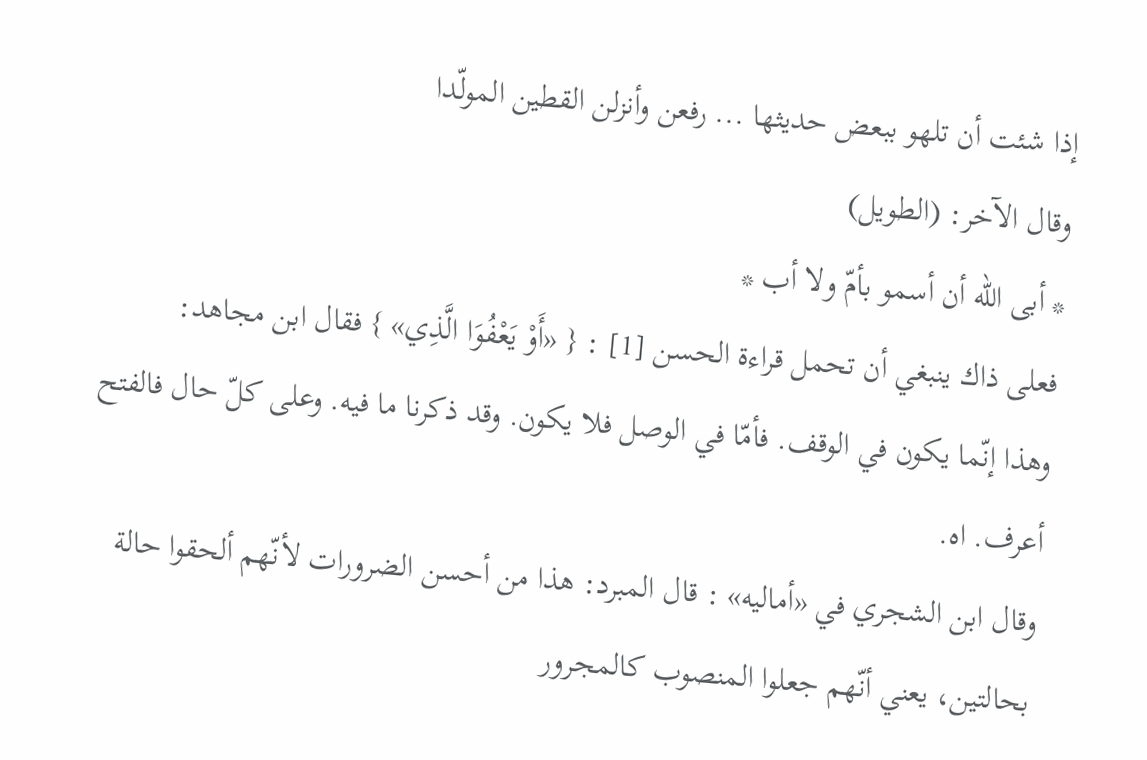إذا شئت أن تلهو ببعض حديثها ... رفعن وأنزلن القطين المولّدا
وقال الآخر: (الطويل)
* أبى الله أن أسمو بأمّ ولا أب *
فعلى ذاك ينبغي أن تحمل قراءة الحسن [1] : { «أَوْ يَعْفُوَا الَّذِي» } فقال ابن مجاهد:
وهذا إنّما يكون في الوقف. فأمّا في الوصل فلا يكون. وقد ذكرنا ما فيه. وعلى كلّ حال فالفتح أعرف. اه.
وقال ابن الشجري في «أماليه» : قال المبرد: هذا من أحسن الضرورات لأنّهم ألحقوا حالة بحالتين، يعني أنّهم جعلوا المنصوب كالمجرور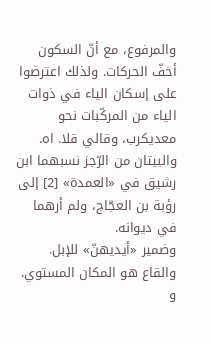والمرفوع، مع أنّ السكون أخفّ الحركات. ولذلك اعترضوا على إسكان الياء في ذوات الياء من المركّبات نحو معديكرب، وقالي قلا. اه.
والبيتان من الرّجز نسبهما ابن رشيق في «العمدة» [2] إلى رؤبة بن العجّاج، ولم أرهما في ديوانه.
وضمير «أيديهنّ» للإبل. والقاع هو المكان المستوي. و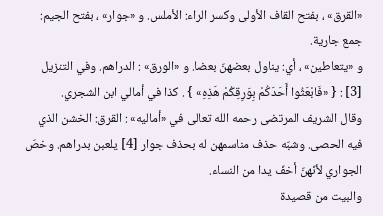«القرق» ، بفتح القاف الأولى وكسر الراء: الأملس. و «جوار» ، بفتح الجيم: جمع جارية.
و «يتعاطين» ، أي: يناول بعضهنّ بعضا. و «الورق» : الدراهم. وفي التنزيل [3] : { «فَابْعَثُوا أَحَدَكُمْ بِوَرِقِكُمْ هَذِهِ» } . كذا في أمالي ابن الشجري.
وقال الشريف المرتضى رحمه الله تعالى في «أماليه» : القرق: الخشن الذي فيه الحصى. وشبّه حذف مناسمهن له بحذف جوار [4] يلعبن بدراهم. وخصّ الجواري لأنّهنّ أخفّ يدا من النساء.
والبيت من قصيدة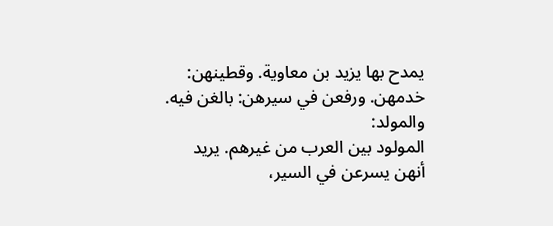يمدح بها يزيد بن معاوية. وقطينهن: خدمهن. ورفعن في سيرهن: بالغن فيه. والمولد:
المولود بين العرب من غيرهم. يريد أنهن يسرعن في السير،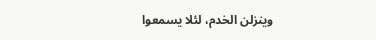وينزلن الخدم، لئلا يسمعوا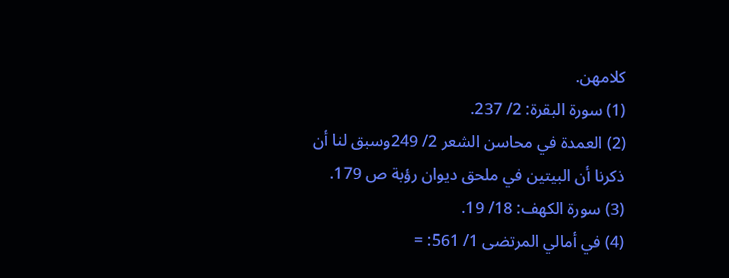كلامهن.
(1) سورة البقرة: 2/ 237.
(2) العمدة في محاسن الشعر 2/ 249وسبق لنا أن ذكرنا أن البيتين في ملحق ديوان رؤبة ص 179.
(3) سورة الكهف: 18/ 19.
(4) في أمالي المرتضى 1/ 561: =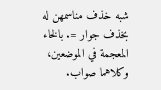شبه خذف مناسمهن له بخذف جوار =. بالخاء المعجمة في الموضعين، وكلاهما صواب.